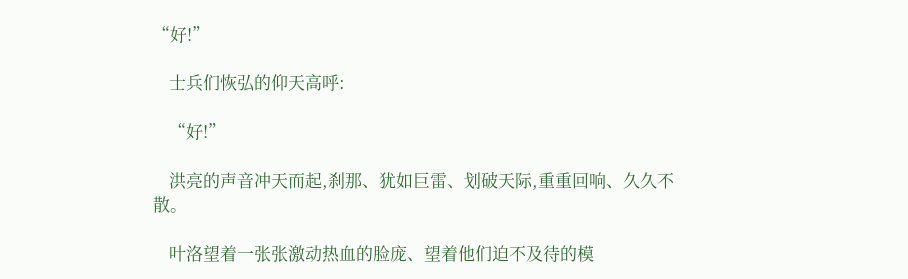“好!”

    士兵们恢弘的仰天高呼:

    “好!”

    洪亮的声音冲天而起,刹那、犹如巨雷、划破天际,重重回响、久久不散。

    叶洛望着一张张激动热血的脸庞、望着他们迫不及待的模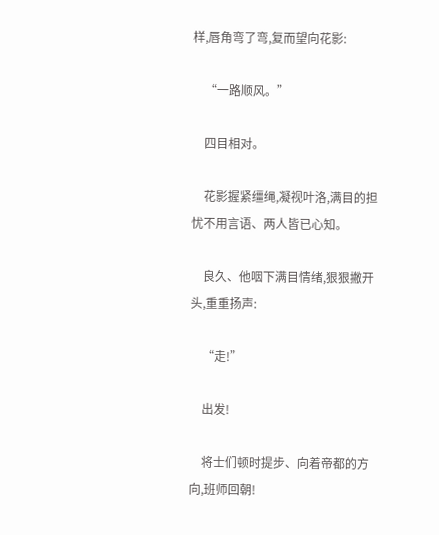样,唇角弯了弯,复而望向花影:

    “一路顺风。”

    四目相对。

    花影握紧缰绳,凝视叶洛,满目的担忧不用言语、两人皆已心知。

    良久、他咽下满目情绪,狠狠撇开头,重重扬声:

    “走!”

    出发!

    将士们顿时提步、向着帝都的方向,班师回朝!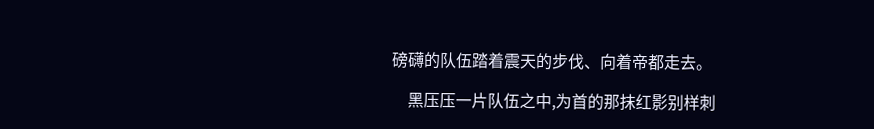磅礴的队伍踏着震天的步伐、向着帝都走去。

    黑压压一片队伍之中,为首的那抹红影别样刺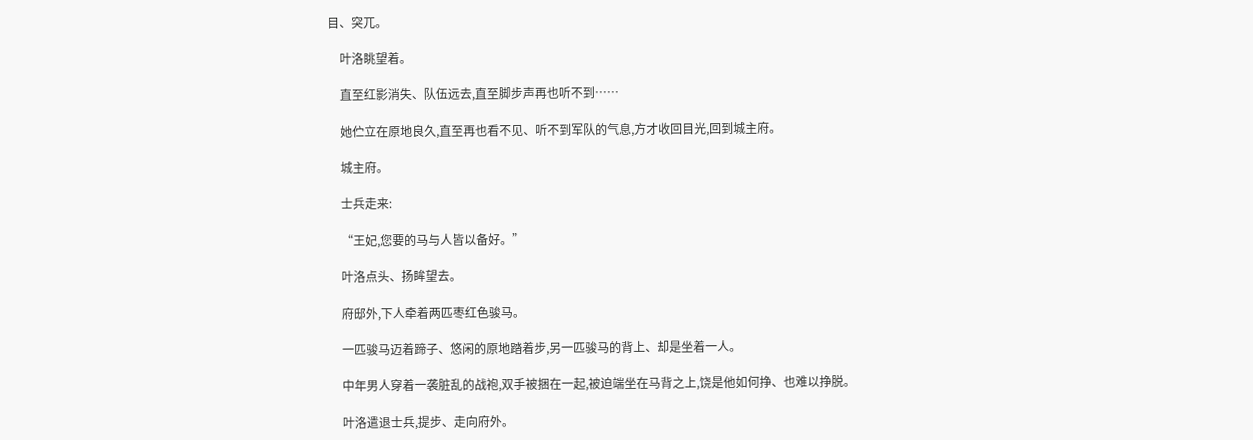目、突兀。

    叶洛眺望着。

    直至红影消失、队伍远去,直至脚步声再也听不到……

    她伫立在原地良久,直至再也看不见、听不到军队的气息,方才收回目光,回到城主府。

    城主府。

    士兵走来:

    “王妃,您要的马与人皆以备好。”

    叶洛点头、扬眸望去。

    府邸外,下人牵着两匹枣红色骏马。

    一匹骏马迈着蹄子、悠闲的原地踏着步,另一匹骏马的背上、却是坐着一人。

    中年男人穿着一袭脏乱的战袍,双手被捆在一起,被迫端坐在马背之上,饶是他如何挣、也难以挣脱。

    叶洛遣退士兵,提步、走向府外。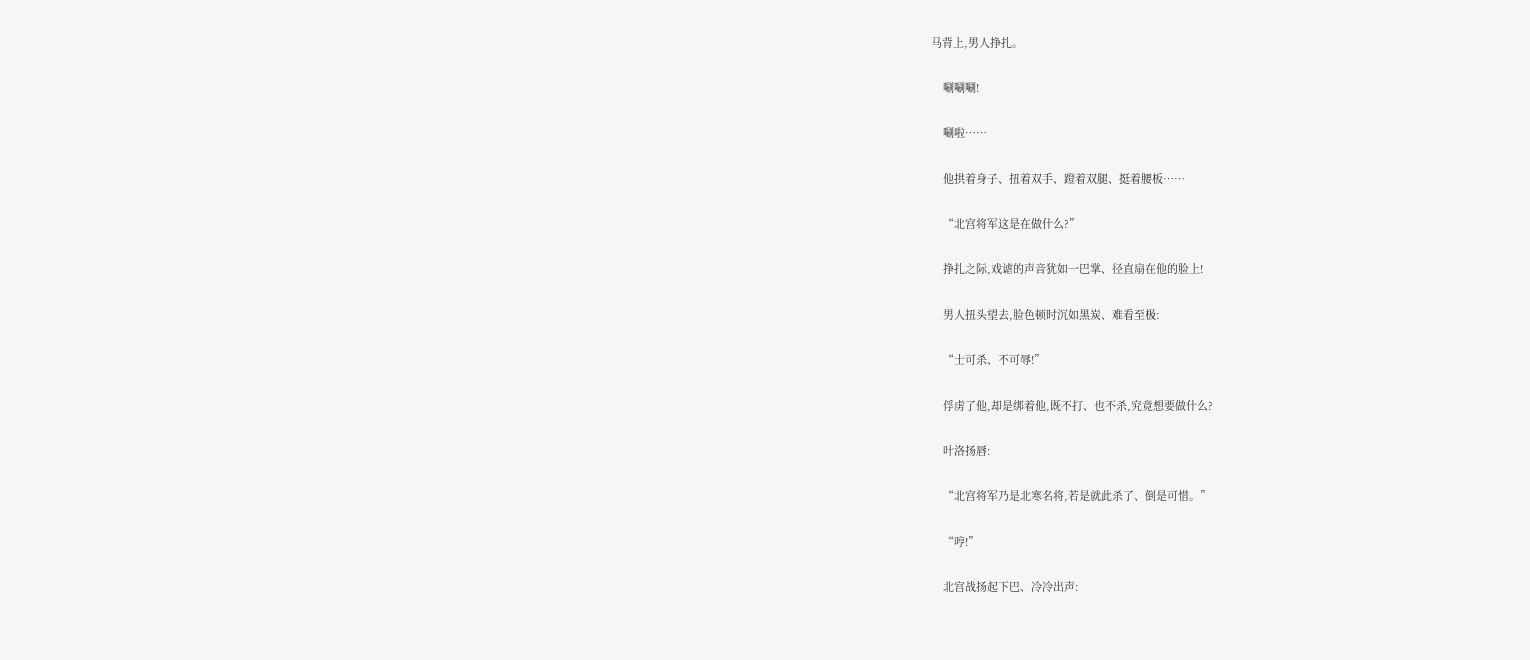马背上,男人挣扎。

    唰唰唰!

    唰啦……

    他拱着身子、扭着双手、蹬着双腿、挺着腰板……

    “北宫将军这是在做什么?”

    挣扎之际,戏谑的声音犹如一巴掌、径直扇在他的脸上!

    男人扭头望去,脸色顿时沉如黑炭、难看至极:

    “士可杀、不可辱!”

    俘虏了他,却是绑着他,既不打、也不杀,究竟想要做什么?

    叶洛扬唇:

    “北宫将军乃是北寒名将,若是就此杀了、倒是可惜。”

    “哼!”

    北宫战扬起下巴、冷冷出声: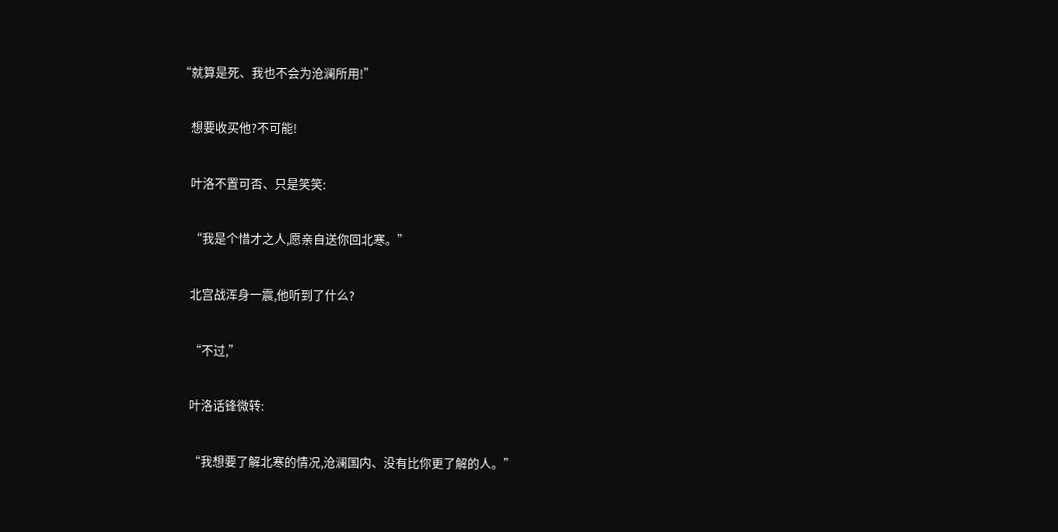“就算是死、我也不会为沧澜所用!”

    想要收买他?不可能!

    叶洛不置可否、只是笑笑:

    “我是个惜才之人,愿亲自送你回北寒。”

    北宫战浑身一震,他听到了什么?

    “不过,”

    叶洛话锋微转:

    “我想要了解北寒的情况,沧澜国内、没有比你更了解的人。”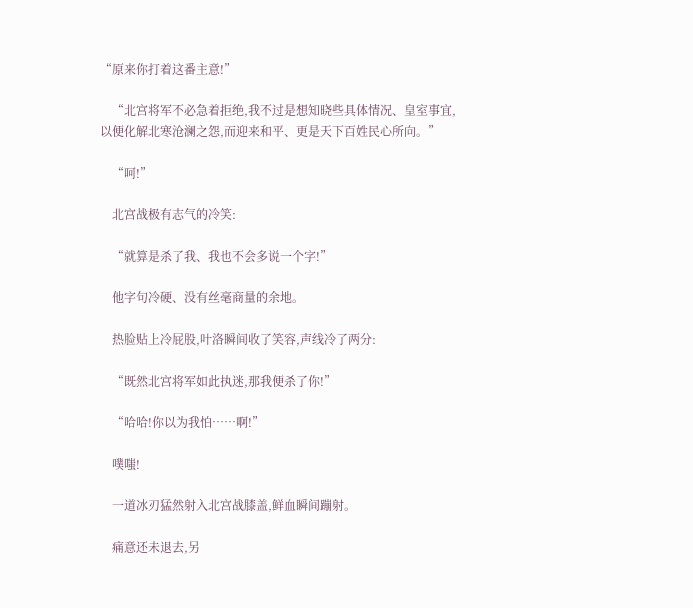“原来你打着这番主意!”

    “北宫将军不必急着拒绝,我不过是想知晓些具体情况、皇室事宜,以便化解北寒沧澜之怨,而迎来和平、更是天下百姓民心所向。”

    “呵!”

    北宫战极有志气的冷笑:

    “就算是杀了我、我也不会多说一个字!”

    他字句冷硬、没有丝毫商量的余地。

    热脸贴上冷屁股,叶洛瞬间收了笑容,声线冷了两分:

    “既然北宫将军如此执迷,那我便杀了你!”

    “哈哈!你以为我怕……啊!”

    噗嗤!

    一道冰刃猛然射入北宫战膝盖,鲜血瞬间蹦射。

    痛意还未退去,另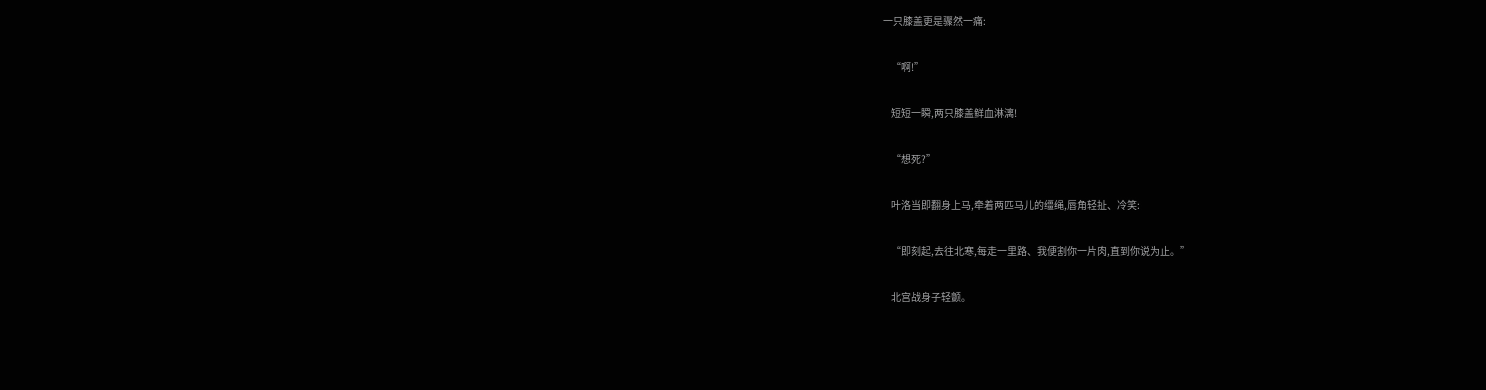一只膝盖更是骤然一痛:

    “啊!”

    短短一瞬,两只膝盖鲜血淋漓!

    “想死?”

    叶洛当即翻身上马,牵着两匹马儿的缰绳,唇角轻扯、冷笑:

    “即刻起,去往北寒,每走一里路、我便割你一片肉,直到你说为止。”

    北宫战身子轻颤。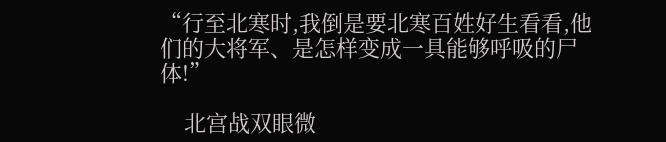“行至北寒时,我倒是要北寒百姓好生看看,他们的大将军、是怎样变成一具能够呼吸的尸体!”

    北宫战双眼微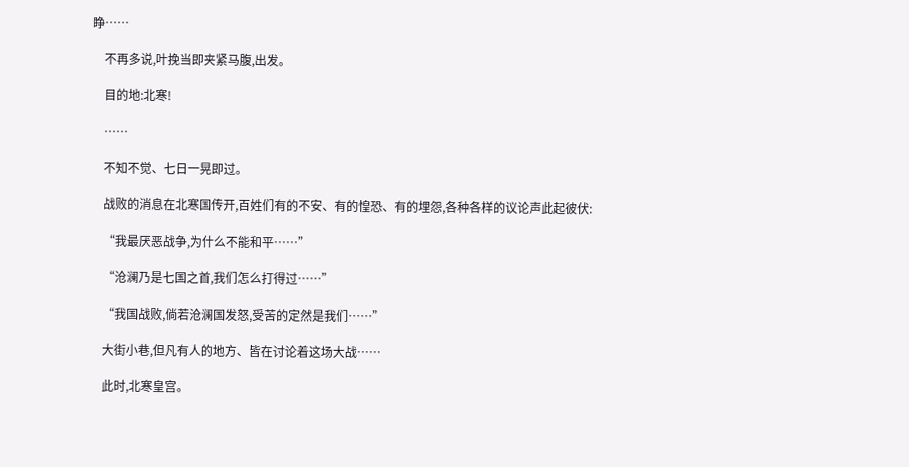睁……

    不再多说,叶挽当即夹紧马腹,出发。

    目的地:北寒!

    ……

    不知不觉、七日一晃即过。

    战败的消息在北寒国传开,百姓们有的不安、有的惶恐、有的埋怨,各种各样的议论声此起彼伏:

    “我最厌恶战争,为什么不能和平……”

    “沧澜乃是七国之首,我们怎么打得过……”

    “我国战败,倘若沧澜国发怒,受苦的定然是我们……”

    大街小巷,但凡有人的地方、皆在讨论着这场大战……

    此时,北寒皇宫。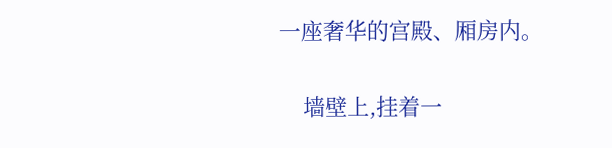一座奢华的宫殿、厢房内。

    墙壁上,挂着一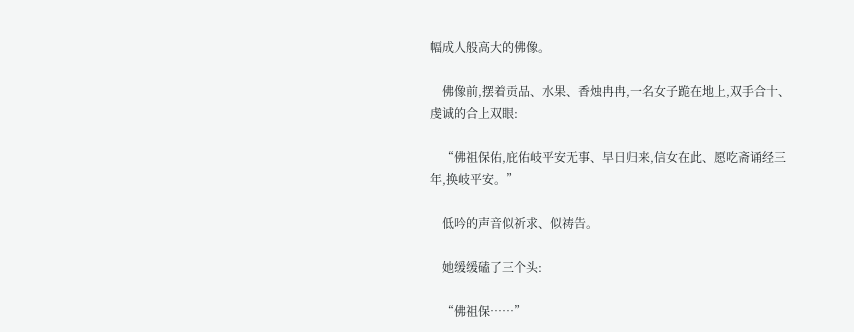幅成人般高大的佛像。

    佛像前,摆着贡品、水果、香烛冉冉,一名女子跪在地上,双手合十、虔诚的合上双眼:

    “佛祖保佑,庇佑岐平安无事、早日归来,信女在此、愿吃斋诵经三年,换岐平安。”

    低吟的声音似祈求、似祷告。

    她缓缓磕了三个头:

    “佛祖保……”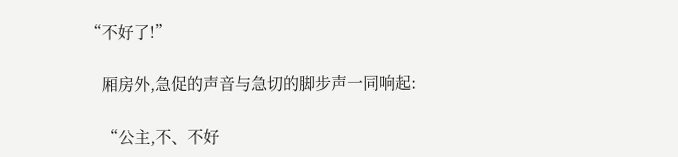“不好了!”

    厢房外,急促的声音与急切的脚步声一同响起:

    “公主,不、不好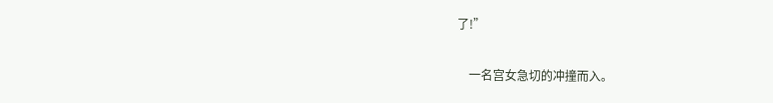了!”

    一名宫女急切的冲撞而入。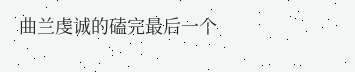曲兰虔诚的磕完最后一个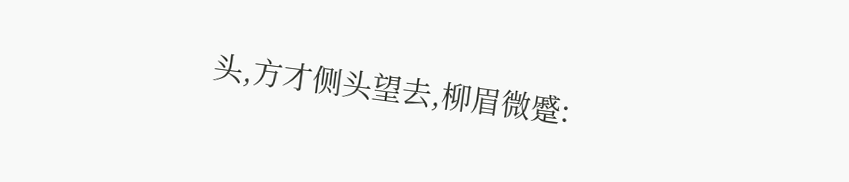头,方才侧头望去,柳眉微蹙: